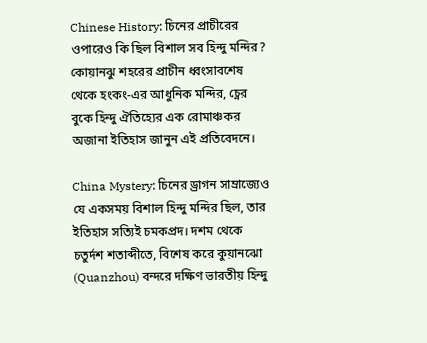Chinese History: চিনের প্রাচীরের ওপারেও কি ছিল বিশাল সব হিন্দু মন্দির? কোয়ানঝু শহরের প্রাচীন ধ্বংসাবশেষ থেকে হংকং-এর আধুনিক মন্দির, চ্নের বুকে হিন্দু ঐতিহ্যের এক রোমাঞ্চকর অজানা ইতিহাস জানুন এই প্রতিবেদনে।

China Mystery: চিনের ড্রাগন সাম্রাজ্যেও যে একসময় বিশাল হিন্দু মন্দির ছিল, তার ইতিহাস সত্যিই চমকপ্রদ। দশম থেকে চতুর্দশ শতাব্দীতে, বিশেষ করে কুয়ানঝো (Quanzhou) বন্দরে দক্ষিণ ভারতীয় হিন্দু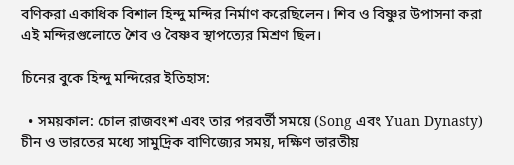বণিকরা একাধিক বিশাল হিন্দু মন্দির নির্মাণ করেছিলেন। শিব ও বিষ্ণুর উপাসনা করা এই মন্দিরগুলোতে শৈব ও বৈষ্ণব স্থাপত্যের মিশ্রণ ছিল।

চিনের বুকে হিন্দু মন্দিরের ইতিহাস:

  • সময়কাল: চোল রাজবংশ এবং তার পরবর্তী সময়ে (Song এবং Yuan Dynasty) চীন ও ভারতের মধ্যে সামুদ্রিক বাণিজ্যের সময়, দক্ষিণ ভারতীয়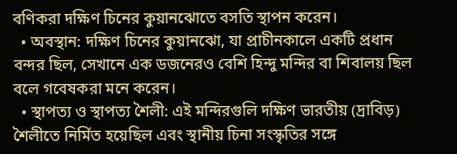বণিকরা দক্ষিণ চিনের কুয়ানঝোতে বসতি স্থাপন করেন।
  • অবস্থান: দক্ষিণ চিনের কুয়ানঝো, যা প্রাচীনকালে একটি প্রধান বন্দর ছিল, সেখানে এক ডজনেরও বেশি হিন্দু মন্দির বা শিবালয় ছিল বলে গবেষকরা মনে করেন।
  • স্থাপত্য ও স্থাপত্য শৈলী: এই মন্দিরগুলি দক্ষিণ ভারতীয় (দ্রাবিড়) শৈলীতে নির্মিত হয়েছিল এবং স্থানীয় চিনা সংস্কৃতির সঙ্গে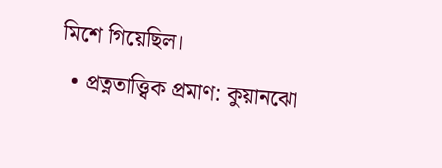মিশে গিয়েছিল।
  • প্রত্নতাত্ত্বিক প্রমাণ: কুয়ানঝো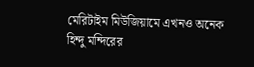মেরিটাইম মিউজিয়ামে এখনও অনেক হিন্দু মন্দিরের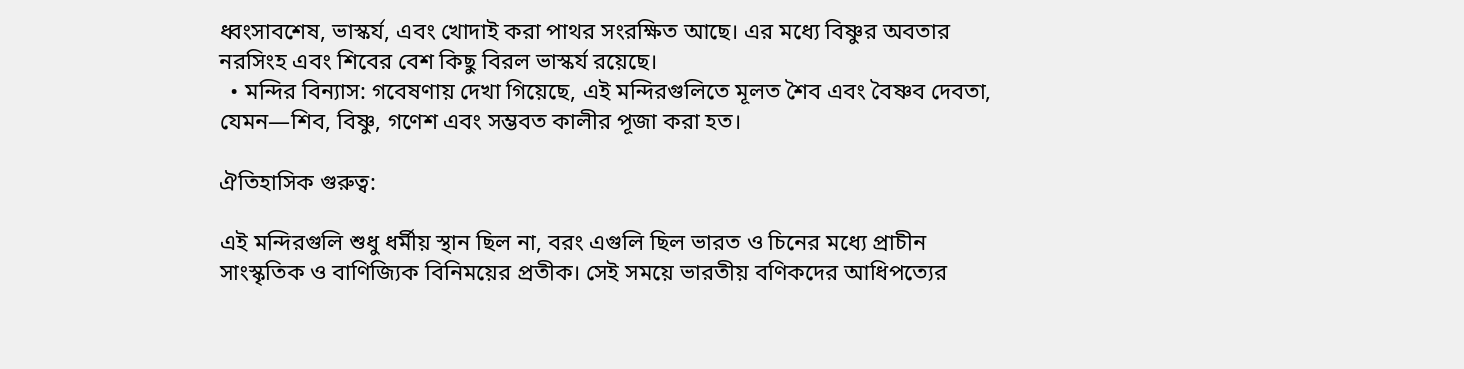ধ্বংসাবশেষ, ভাস্কর্য, এবং খোদাই করা পাথর সংরক্ষিত আছে। এর মধ্যে বিষ্ণুর অবতার নরসিংহ এবং শিবের বেশ কিছু বিরল ভাস্কর্য রয়েছে।
  • মন্দির বিন্যাস: গবেষণায় দেখা গিয়েছে, এই মন্দিরগুলিতে মূলত শৈব এবং বৈষ্ণব দেবতা, যেমন—শিব, বিষ্ণু, গণেশ এবং সম্ভবত কালীর পূজা করা হত।

ঐতিহাসিক গুরুত্ব:

এই মন্দিরগুলি শুধু ধর্মীয় স্থান ছিল না, বরং এগুলি ছিল ভারত ও চিনের মধ্যে প্রাচীন সাংস্কৃতিক ও বাণিজ্যিক বিনিময়ের প্রতীক। সেই সময়ে ভারতীয় বণিকদের আধিপত্যের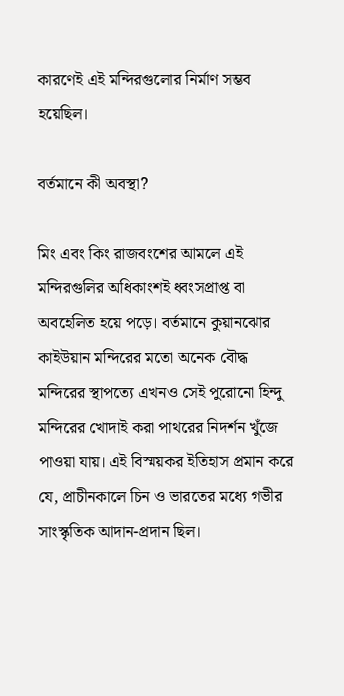কারণেই এই মন্দিরগুলোর নির্মাণ সম্ভব হয়েছিল।

বর্তমানে কী অবস্থা?

মিং এবং কিং রাজবংশের আমলে এই মন্দিরগুলির অধিকাংশই ধ্বংসপ্রাপ্ত বা অবহেলিত হয়ে পড়ে। বর্তমানে কুয়ানঝোর কাইউয়ান মন্দিরের মতো অনেক বৌদ্ধ মন্দিরের স্থাপত্যে এখনও সেই পুরোনো হিন্দু মন্দিরের খোদাই করা পাথরের নিদর্শন খুঁজে পাওয়া যায়। এই বিস্ময়কর ইতিহাস প্রমান করে যে, প্রাচীনকালে চিন ও ভারতের মধ্যে গভীর সাংস্কৃতিক আদান-প্রদান ছিল।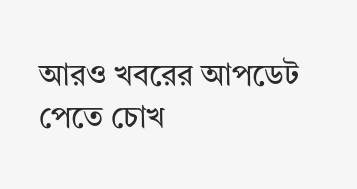আরও খবরের আপডেট পেতে চোখ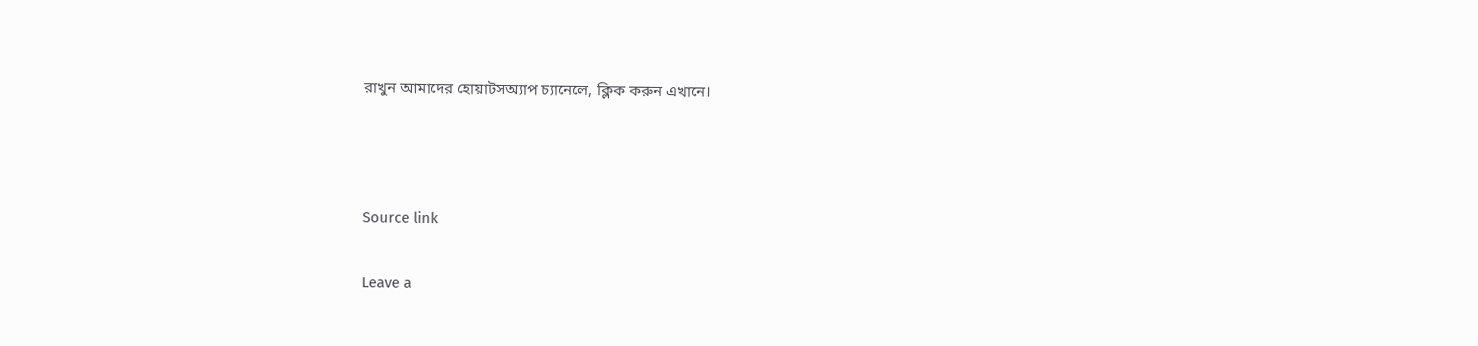রাখুন আমাদের হোয়াটসঅ্যাপ চ্যানেলে, ক্লিক করুন এখানে।



Source link

Leave a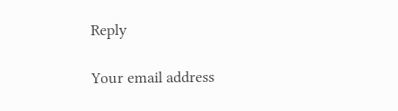Reply

Your email address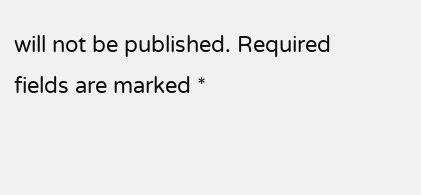will not be published. Required fields are marked *